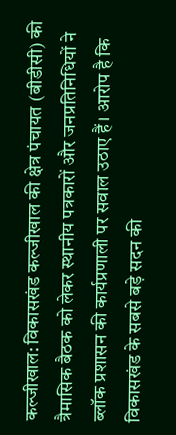कल्जीखाल: विकासखंड कल्जीखाल की क्षेत्र पंचायत (बीडीसी) की त्रैमासिक बैठक को लेकर स्थानीय पत्रकारों और जनप्रतिनिधियों ने ब्लॉक प्रशासन की कार्यप्रणाली पर सवाल उठाए हैं। आरोप है कि विकासखंड के सबसे बड़े सदन की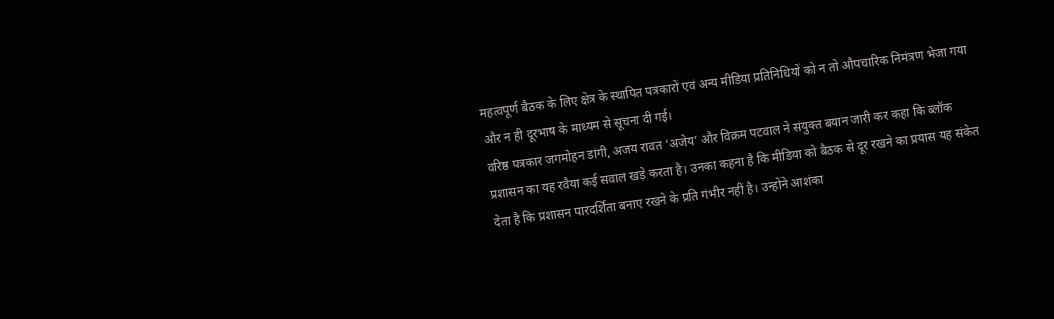महत्वपूर्ण बैठक के लिए क्षेत्र के स्थापित पत्रकारों एवं अन्य मीडिया प्रतिनिधियों को न तो औपचारिक निमंत्रण भेजा गया और न ही दूरभाष के माध्यम से सूचना दी गई।
वरिष्ठ पत्रकार जगमोहन डांगी, अजय रावत ‘अजेय’ और विक्रम पटवाल ने संयुक्त बयान जारी कर कहा कि ब्लॉक प्रशासन का यह रवैया कई सवाल खड़े करता है। उनका कहना है कि मीडिया को बैठक से दूर रखने का प्रयास यह संकेत देता है कि प्रशासन पारदर्शिता बनाए रखने के प्रति गंभीर नहीं है। उन्होंने आशंका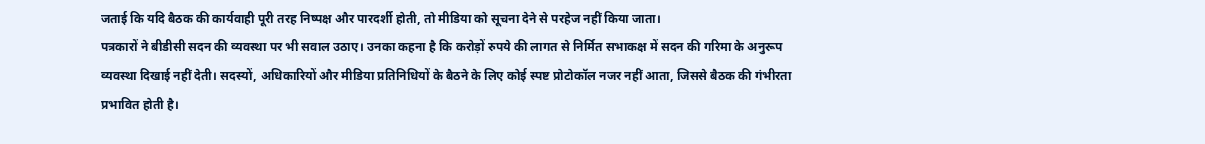जताई कि यदि बैठक की कार्यवाही पूरी तरह निष्पक्ष और पारदर्शी होती, तो मीडिया को सूचना देने से परहेज नहीं किया जाता।
पत्रकारों ने बीडीसी सदन की व्यवस्था पर भी सवाल उठाए। उनका कहना है कि करोड़ों रुपये की लागत से निर्मित सभाकक्ष में सदन की गरिमा के अनुरूप व्यवस्था दिखाई नहीं देती। सदस्यों, अधिकारियों और मीडिया प्रतिनिधियों के बैठने के लिए कोई स्पष्ट प्रोटोकॉल नजर नहीं आता, जिससे बैठक की गंभीरता प्रभावित होती है।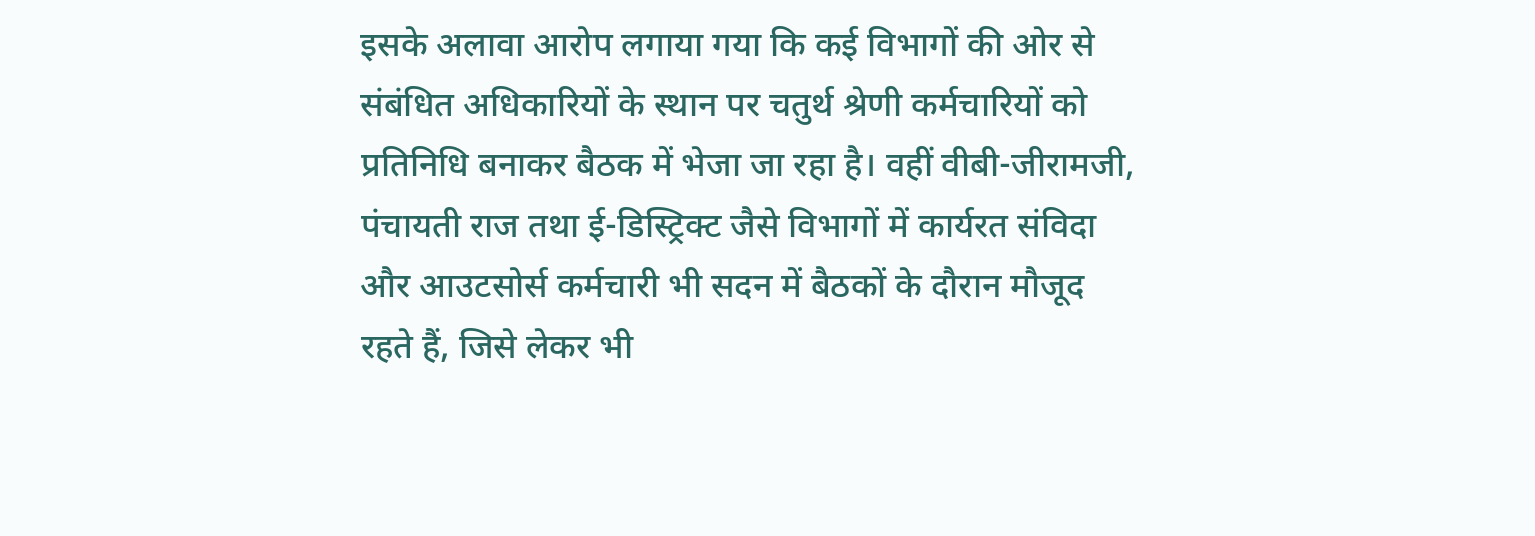इसके अलावा आरोप लगाया गया कि कई विभागों की ओर से संबंधित अधिकारियों के स्थान पर चतुर्थ श्रेणी कर्मचारियों को प्रतिनिधि बनाकर बैठक में भेजा जा रहा है। वहीं वीबी-जीरामजी, पंचायती राज तथा ई-डिस्ट्रिक्ट जैसे विभागों में कार्यरत संविदा और आउटसोर्स कर्मचारी भी सदन में बैठकों के दौरान मौजूद रहते हैं, जिसे लेकर भी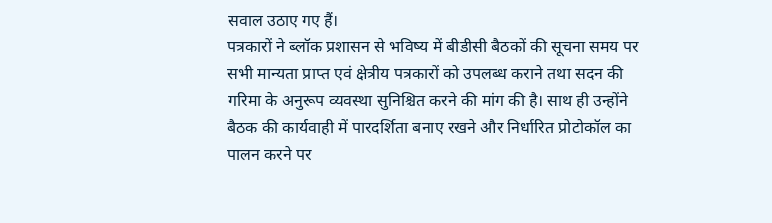सवाल उठाए गए हैं।
पत्रकारों ने ब्लॉक प्रशासन से भविष्य में बीडीसी बैठकों की सूचना समय पर सभी मान्यता प्राप्त एवं क्षेत्रीय पत्रकारों को उपलब्ध कराने तथा सदन की गरिमा के अनुरूप व्यवस्था सुनिश्चित करने की मांग की है। साथ ही उन्होंने बैठक की कार्यवाही में पारदर्शिता बनाए रखने और निर्धारित प्रोटोकॉल का पालन करने पर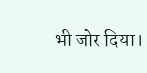भी जोर दिया।